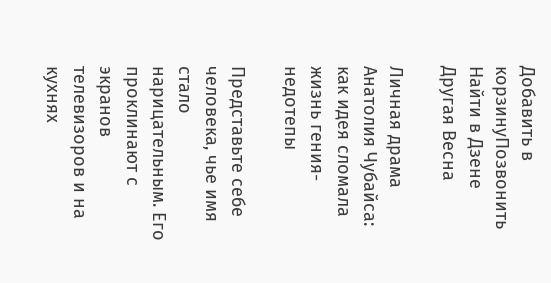Добавить в корзинуПозвонить
Найти в Дзене
Другая Весна

Личная драма Анатолия Чубайса: как идея сломала жизнь гения-недотепы

Представьте себе человека, чье имя стало нарицательным. Его проклинают с экранов телевизоров и на кухнях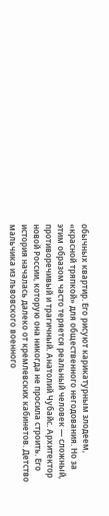обычных квартир. Его рисуют карикатурным злодеем, «красной тряпкой» для общественного негодования. Но за этим образом часто теряется реальный человек — сложный, противоречивый и трагичный. Анатолий Чубайс. Архитектор новой России, которую она никогда не просила строить. Его история началась далеко от кремлевских кабинетов. Детство мальчика из львовского военного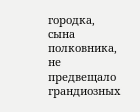городка, сына полковника, не предвещало грандиозных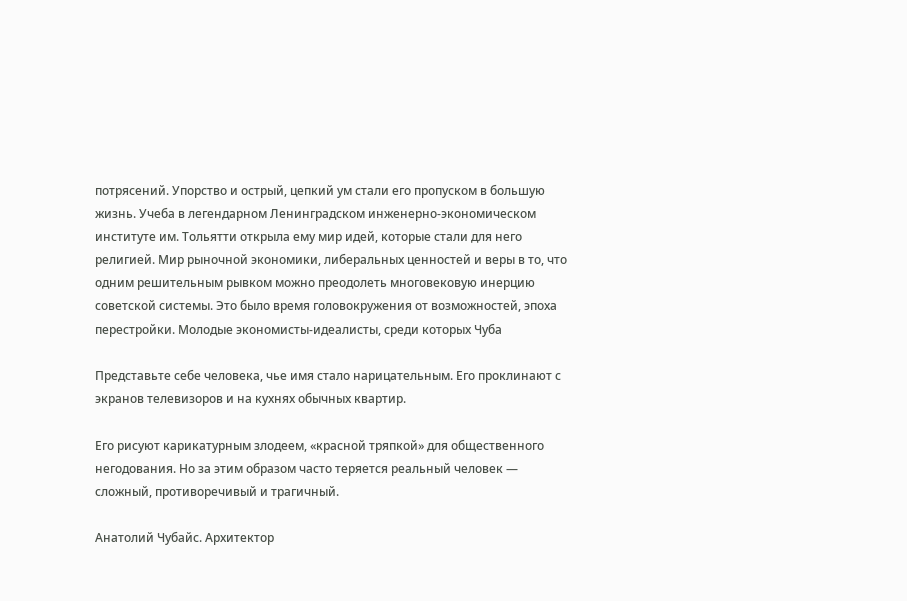потрясений. Упорство и острый, цепкий ум стали его пропуском в большую жизнь. Учеба в легендарном Ленинградском инженерно-экономическом институте им. Тольятти открыла ему мир идей, которые стали для него религией. Мир рыночной экономики, либеральных ценностей и веры в то, что одним решительным рывком можно преодолеть многовековую инерцию советской системы. Это было время головокружения от возможностей, эпоха перестройки. Молодые экономисты-идеалисты, среди которых Чуба

Представьте себе человека, чье имя стало нарицательным. Его проклинают с экранов телевизоров и на кухнях обычных квартир.

Его рисуют карикатурным злодеем, «красной тряпкой» для общественного негодования. Но за этим образом часто теряется реальный человек — сложный, противоречивый и трагичный.

Анатолий Чубайс. Архитектор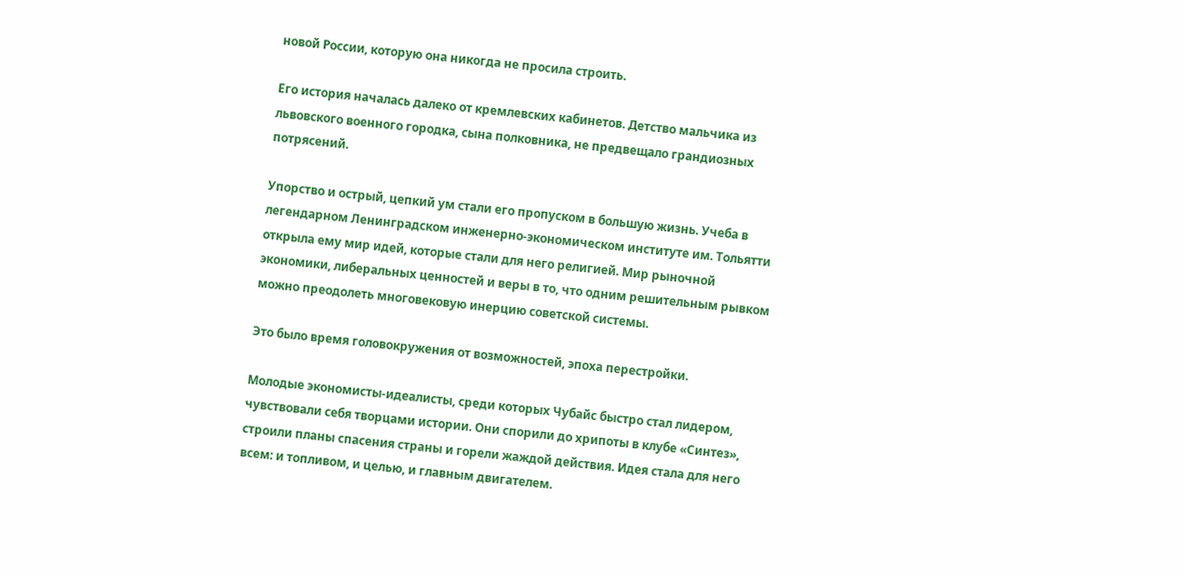новой России, которую она никогда не просила строить.

Его история началась далеко от кремлевских кабинетов. Детство мальчика из львовского военного городка, сына полковника, не предвещало грандиозных потрясений.

Упорство и острый, цепкий ум стали его пропуском в большую жизнь. Учеба в легендарном Ленинградском инженерно-экономическом институте им. Тольятти открыла ему мир идей, которые стали для него религией. Мир рыночной экономики, либеральных ценностей и веры в то, что одним решительным рывком можно преодолеть многовековую инерцию советской системы.

Это было время головокружения от возможностей, эпоха перестройки.

Молодые экономисты-идеалисты, среди которых Чубайс быстро стал лидером, чувствовали себя творцами истории. Они спорили до хрипоты в клубе «Синтез», строили планы спасения страны и горели жаждой действия. Идея стала для него всем: и топливом, и целью, и главным двигателем.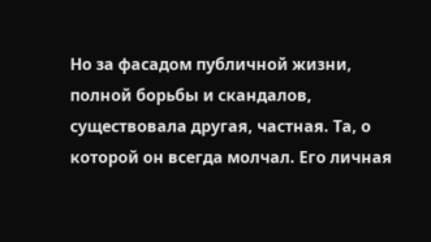Но за фасадом публичной жизни, полной борьбы и скандалов, существовала другая, частная. Та, о которой он всегда молчал. Его личная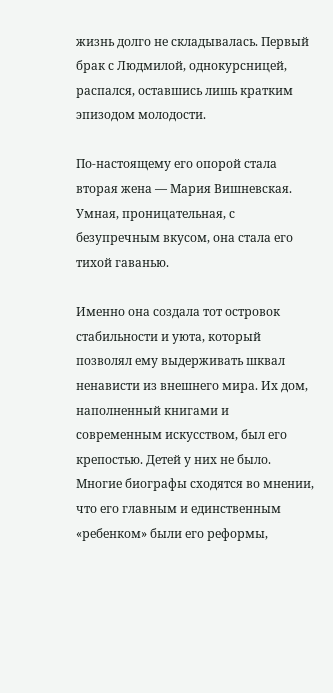жизнь долго не складывалась. Первый брак с Людмилой, однокурсницей, распался, оставшись лишь кратким эпизодом молодости.

По-настоящему его опорой стала вторая жена — Мария Вишневская. Умная, проницательная, с безупречным вкусом, она стала его тихой гаванью.

Именно она создала тот островок стабильности и уюта, который позволял ему выдерживать шквал ненависти из внешнего мира. Их дом, наполненный книгами и современным искусством, был его крепостью. Детей у них не было. Многие биографы сходятся во мнении, что его главным и единственным «ребенком» были его реформы,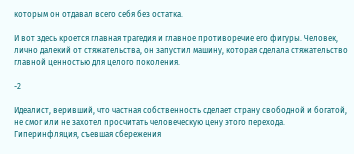которым он отдавал всего себя без остатка.

И вот здесь кроется главная трагедия и главное противоречие его фигуры. Человек, лично далекий от стяжательства, он запустил машину, которая сделала стяжательство главной ценностью для целого поколения.

-2

Идеалист, веривший, что частная собственность сделает страну свободной и богатой, не смог или не захотел просчитать человеческую цену этого перехода. Гиперинфляция, съевшая сбережения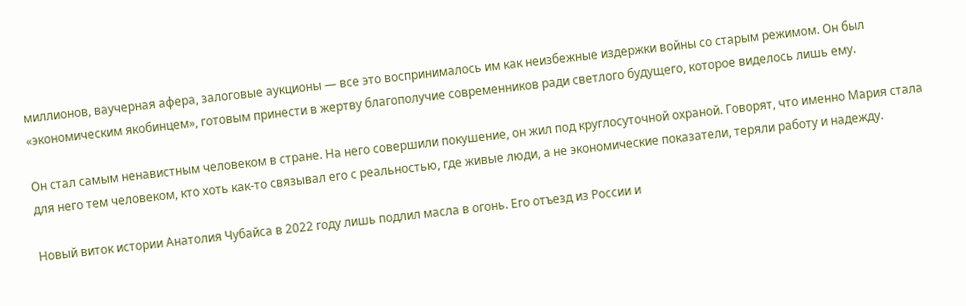миллионов, ваучерная афера, залоговые аукционы — все это воспринималось им как неизбежные издержки войны со старым режимом. Он был «экономическим якобинцем», готовым принести в жертву благополучие современников ради светлого будущего, которое виделось лишь ему.

Он стал самым ненавистным человеком в стране. На него совершили покушение, он жил под круглосуточной охраной. Говорят, что именно Мария стала для него тем человеком, кто хоть как-то связывал его с реальностью, где живые люди, а не экономические показатели, теряли работу и надежду.

Новый виток истории Анатолия Чубайса в 2022 году лишь подлил масла в огонь. Его отъезд из России и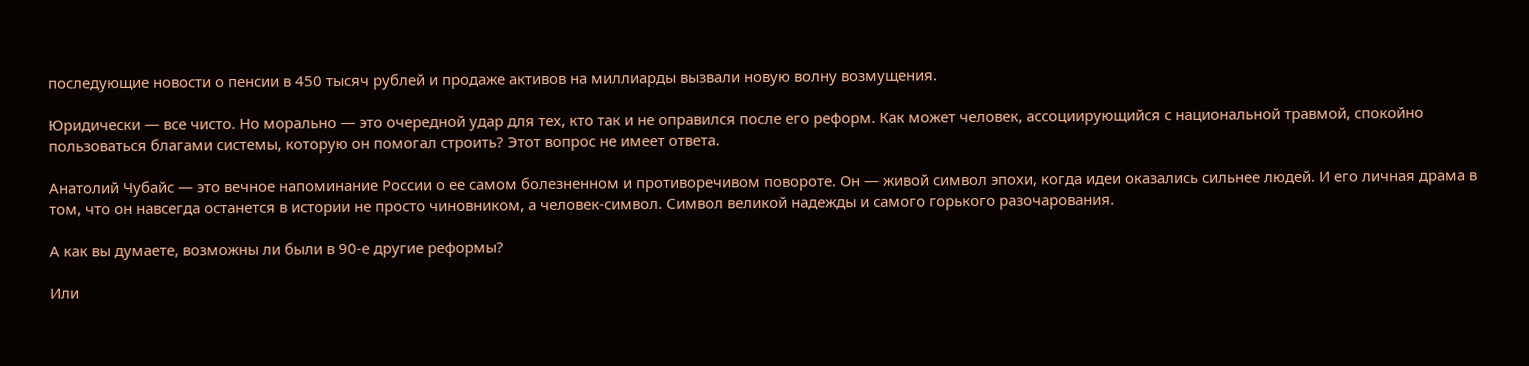последующие новости о пенсии в 450 тысяч рублей и продаже активов на миллиарды вызвали новую волну возмущения.

Юридически — все чисто. Но морально — это очередной удар для тех, кто так и не оправился после его реформ. Как может человек, ассоциирующийся с национальной травмой, спокойно пользоваться благами системы, которую он помогал строить? Этот вопрос не имеет ответа.

Анатолий Чубайс — это вечное напоминание России о ее самом болезненном и противоречивом повороте. Он — живой символ эпохи, когда идеи оказались сильнее людей. И его личная драма в том, что он навсегда останется в истории не просто чиновником, а человек-символ. Символ великой надежды и самого горького разочарования.

А как вы думаете, возможны ли были в 90-е другие реформы?

Или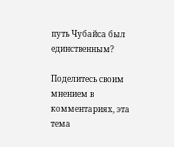путь Чубайса был единственным?

Поделитесь своим мнением в комментариях, эта тема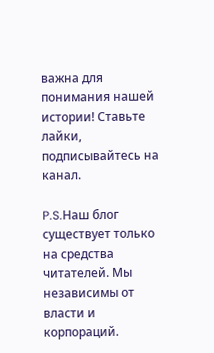важна для понимания нашей истории! Ставьте лайки, подписывайтесь на канал.

P.S.Наш блог существует только на средства читателей. Мы независимы от власти и корпораций.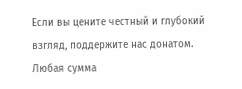Если вы цените честный и глубокий взгляд, поддержите нас донатом. Любая сумма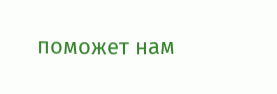поможет нам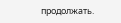продолжать.